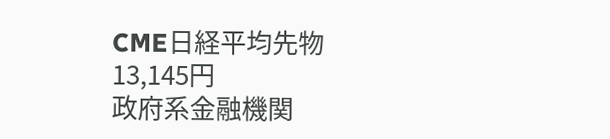CME日経平均先物 13,145円
政府系金融機関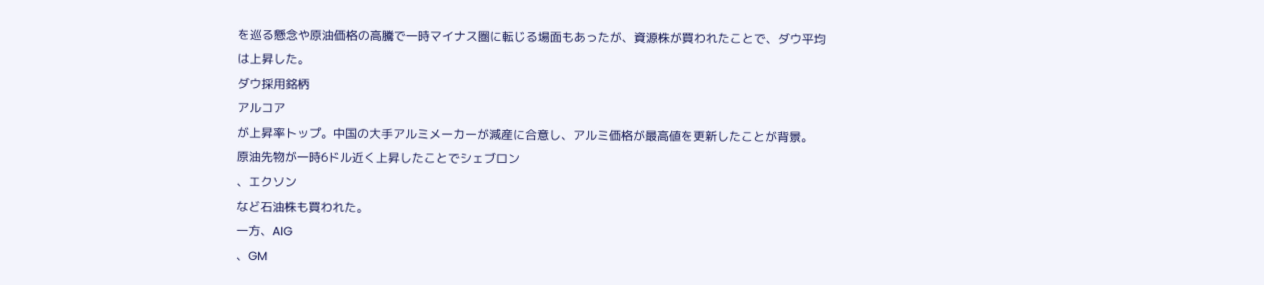を巡る懸念や原油価格の高騰で一時マイナス圏に転じる場面もあったが、資源株が買われたことで、ダウ平均は上昇した。
ダウ採用銘柄
アルコア
が上昇率トップ。中国の大手アルミメーカーが減産に合意し、アルミ価格が最高値を更新したことが背景。
原油先物が一時6ドル近く上昇したことでシェブロン
、エクソン
など石油株も買われた。
一方、AIG
、GM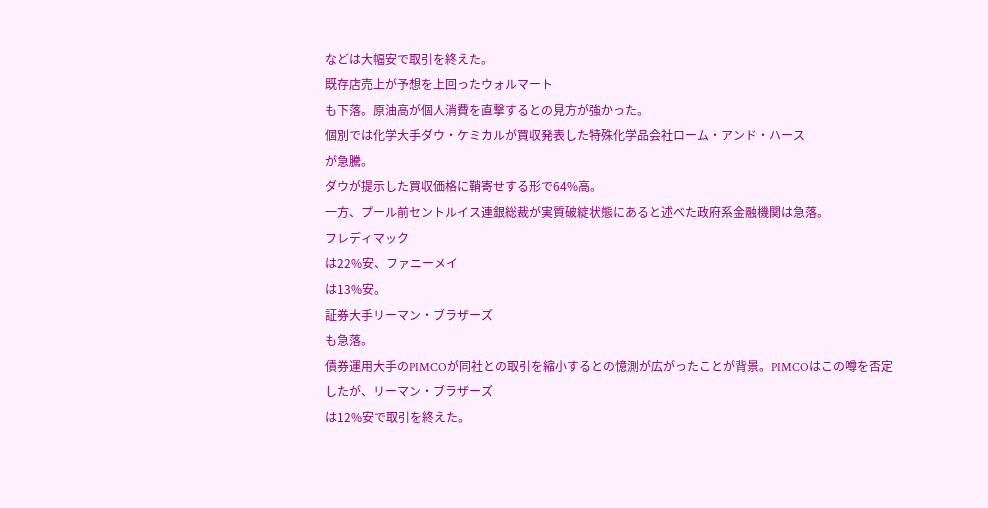などは大幅安で取引を終えた。
既存店売上が予想を上回ったウォルマート
も下落。原油高が個人消費を直撃するとの見方が強かった。
個別では化学大手ダウ・ケミカルが買収発表した特殊化学品会社ローム・アンド・ハース
が急騰。
ダウが提示した買収価格に鞘寄せする形で64%高。
一方、プール前セントルイス連銀総裁が実質破綻状態にあると述べた政府系金融機関は急落。
フレディマック
は22%安、ファニーメイ
は13%安。
証券大手リーマン・ブラザーズ
も急落。
債券運用大手のPIMCOが同社との取引を縮小するとの憶測が広がったことが背景。PIMCOはこの噂を否定したが、リーマン・ブラザーズ
は12%安で取引を終えた。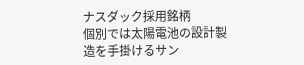ナスダック採用銘柄
個別では太陽電池の設計製造を手掛けるサン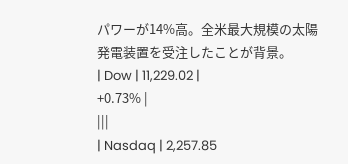パワーが14%高。全米最大規模の太陽発電装置を受注したことが背景。
| Dow | 11,229.02 |
+0.73% |
|||
| Nasdaq | 2,257.85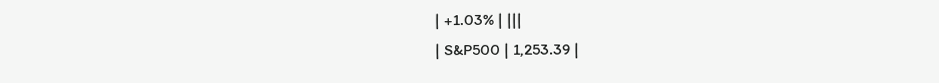| +1.03% | |||
| S&P500 | 1,253.39 |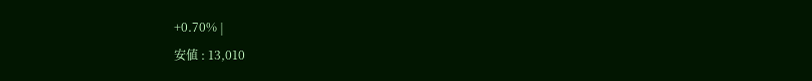+0.70% |
安値 : 13,010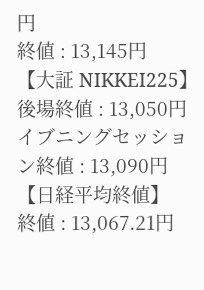円
終値 : 13,145円
【大証 NIKKEI225】
後場終値 : 13,050円
イブニングセッション終値 : 13,090円
【日経平均終値】
終値 : 13,067.21円